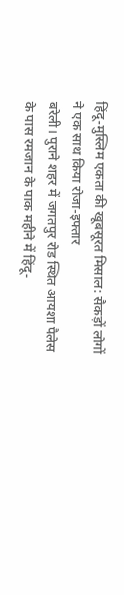हिंदू-मुस्लिम एकता की खूबसूरत मिसाल: सैकड़ों लोगों ने एक साथ किया रोजा-इफ्तार
बरेली। पुराने शहर में जगतपुर रोड स्थित आयशा पैलेस के पास रमजान के पाक महीने में हिंदू-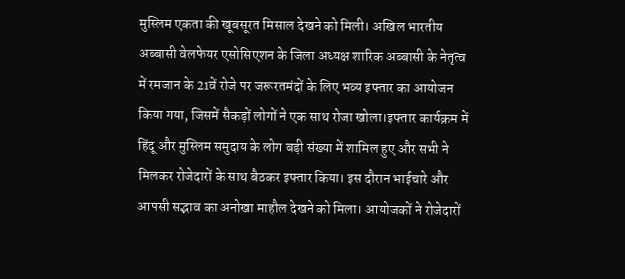मुस्लिम एकता की खूबसूरत मिसाल देखने को मिली। अखिल भारतीय अब्बासी वेलफेयर एसोसिएशन के जिला अध्यक्ष शारिक अब्बासी के नेतृत्व में रमजान के 21वें रोजे पर जरूरतमंदों के लिए भव्य इफ्तार का आयोजन किया गया, जिसमें सैकड़ों लोगों ने एक साथ रोजा खोला।इफ्तार कार्यक्रम में हिंदू और मुस्लिम समुदाय के लोग बड़ी संख्या में शामिल हुए और सभी ने मिलकर रोजेदारों के साथ बैठकर इफ्तार किया। इस दौरान भाईचारे और आपसी सद्भाव का अनोखा माहौल देखने को मिला। आयोजकों ने रोजेदारों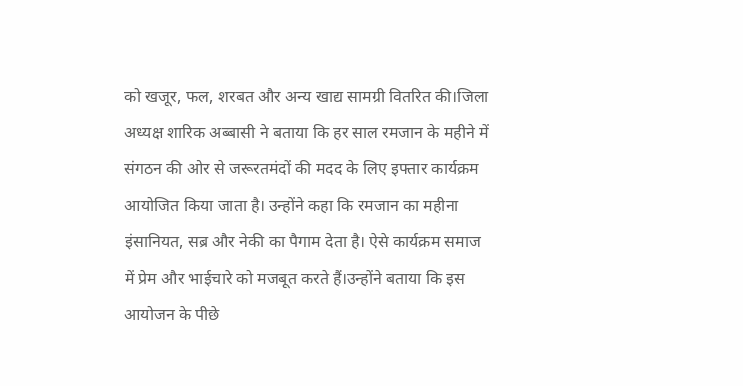को खजूर, फल, शरबत और अन्य खाद्य सामग्री वितरित की।जिला अध्यक्ष शारिक अब्बासी ने बताया कि हर साल रमजान के महीने में संगठन की ओर से जरूरतमंदों की मदद के लिए इफ्तार कार्यक्रम आयोजित किया जाता है। उन्होंने कहा कि रमजान का महीना इंसानियत, सब्र और नेकी का पैगाम देता है। ऐसे कार्यक्रम समाज में प्रेम और भाईचारे को मजबूत करते हैं।उन्होंने बताया कि इस आयोजन के पीछे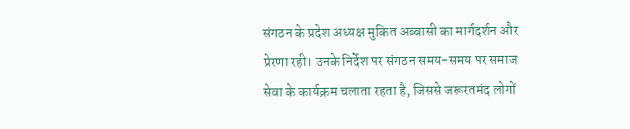संगठन के प्रदेश अध्यक्ष मुकित अब्बासी का मार्गदर्शन और प्रेरणा रही। उनके निर्देश पर संगठन समय-समय पर समाज सेवा के कार्यक्रम चलाता रहता है, जिससे जरूरतमंद लोगों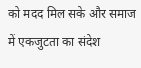को मदद मिल सके और समाज में एकजुटता का संदेश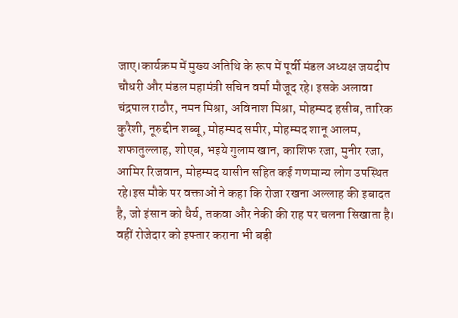जाए।कार्यक्रम में मुख्य अतिथि के रूप में पूर्वी मंडल अध्यक्ष जयदीप चौधरी और मंडल महामंत्री सचिन वर्मा मौजूद रहे। इसके अलावा चंद्रपाल राठौर, नमन मिश्रा, अविनाश मिश्रा, मोहम्मद हसीब, तारिक कुरैशी, नूरुद्दीन शब्बू, मोहम्मद समीर, मोहम्मद शानू आलम, शफातुल्लाह, शोएब, भइये गुलाम खान, काशिफ रजा, मुनीर रजा, आमिर रिजवान, मोहम्मद यासीन सहित कई गणमान्य लोग उपस्थित रहे।इस मौके पर वक्ताओं ने कहा कि रोजा रखना अल्लाह की इबादत है, जो इंसान को धैर्य, तकवा और नेकी की राह पर चलना सिखाता है। वहीं रोजेदार को इफ्तार कराना भी बड़ी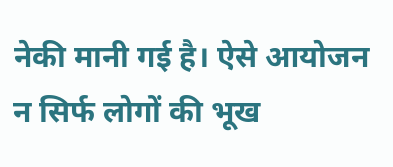नेकी मानी गई है। ऐसे आयोजन न सिर्फ लोगों की भूख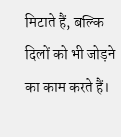मिटाते हैं, बल्कि दिलों को भी जोड़ने का काम करते हैं।